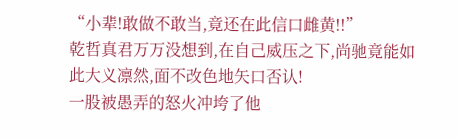“小辈!敢做不敢当,竟还在此信口雌黄!!”
乾哲真君万万没想到,在自己威压之下,尚驰竟能如此大义凛然,面不改色地矢口否认!
一股被愚弄的怒火冲垮了他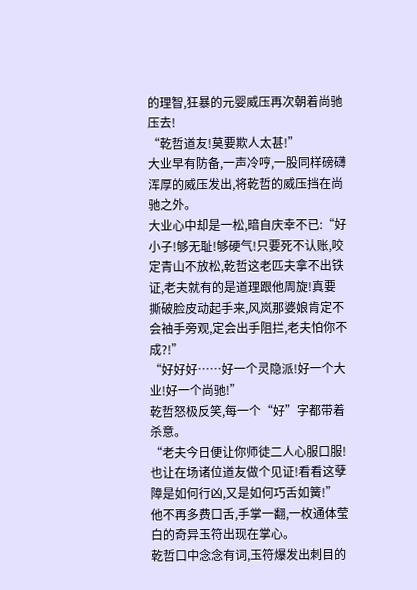的理智,狂暴的元婴威压再次朝着尚驰压去!
“乾哲道友!莫要欺人太甚!”
大业早有防备,一声冷哼,一股同样磅礴浑厚的威压发出,将乾哲的威压挡在尚驰之外。
大业心中却是一松,暗自庆幸不已:“好小子!够无耻!够硬气!只要死不认账,咬定青山不放松,乾哲这老匹夫拿不出铁证,老夫就有的是道理跟他周旋!真要撕破脸皮动起手来,风岚那婆娘肯定不会袖手旁观,定会出手阻拦,老夫怕你不成?!”
“好好好……好一个灵隐派!好一个大业!好一个尚驰!”
乾哲怒极反笑,每一个“好”字都带着杀意。
“老夫今日便让你师徒二人心服口服!也让在场诸位道友做个见证!看看这孽障是如何行凶,又是如何巧舌如簧!”
他不再多费口舌,手掌一翻,一枚通体莹白的奇异玉符出现在掌心。
乾哲口中念念有词,玉符爆发出刺目的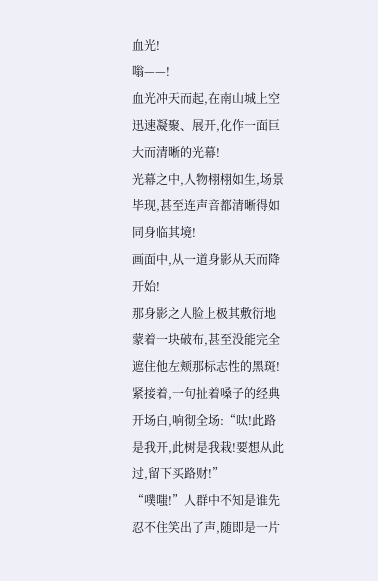血光!
嗡——!
血光冲天而起,在南山城上空迅速凝聚、展开,化作一面巨大而清晰的光幕!
光幕之中,人物栩栩如生,场景毕现,甚至连声音都清晰得如同身临其境!
画面中,从一道身影从天而降开始!
那身影之人脸上极其敷衍地蒙着一块破布,甚至没能完全遮住他左颊那标志性的黑斑!
紧接着,一句扯着嗓子的经典开场白,响彻全场:“呔!此路是我开,此树是我栽!要想从此过,留下买路财!”
“噗嗤!”人群中不知是谁先忍不住笑出了声,随即是一片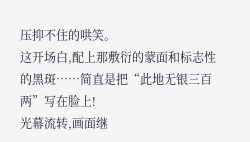压抑不住的哄笑。
这开场白,配上那敷衍的蒙面和标志性的黑斑……简直是把“此地无银三百两”写在脸上!
光幕流转,画面继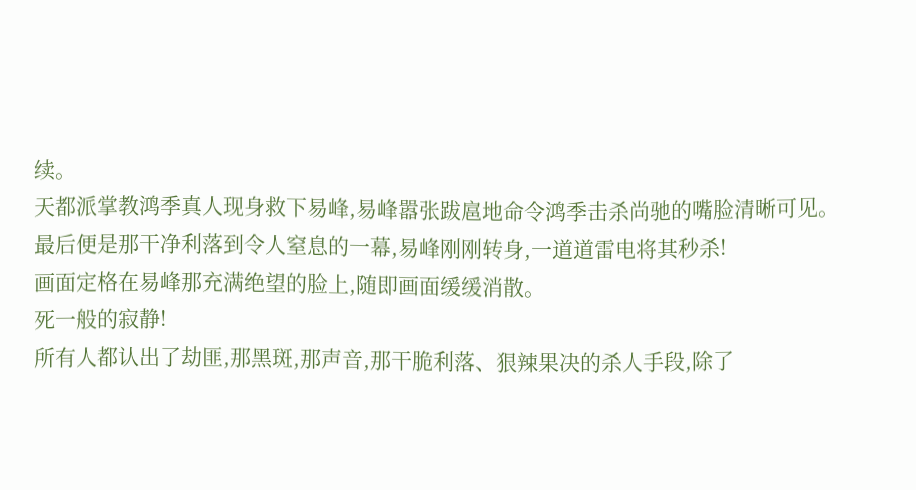续。
天都派掌教鸿季真人现身救下易峰,易峰嚣张跋扈地命令鸿季击杀尚驰的嘴脸清晰可见。
最后便是那干净利落到令人窒息的一幕,易峰刚刚转身,一道道雷电将其秒杀!
画面定格在易峰那充满绝望的脸上,随即画面缓缓消散。
死一般的寂静!
所有人都认出了劫匪,那黑斑,那声音,那干脆利落、狠辣果决的杀人手段,除了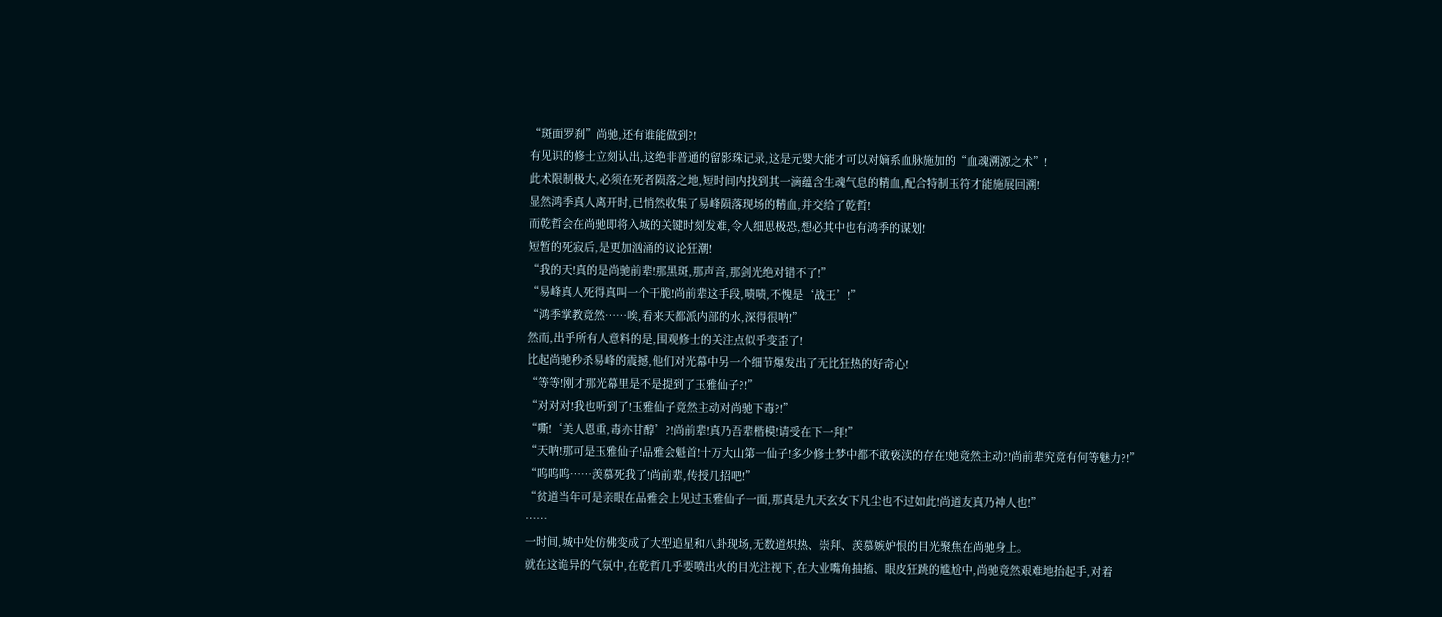“斑面罗刹”尚驰,还有谁能做到?!
有见识的修士立刻认出,这绝非普通的留影珠记录,这是元婴大能才可以对嫡系血脉施加的“血魂溯源之术”!
此术限制极大,必须在死者陨落之地,短时间内找到其一滴蕴含生魂气息的精血,配合特制玉符才能施展回溯!
显然鸿季真人离开时,已悄然收集了易峰陨落现场的精血,并交给了乾哲!
而乾哲会在尚驰即将入城的关键时刻发难,令人细思极恐,想必其中也有鸿季的谋划!
短暂的死寂后,是更加汹涌的议论狂潮!
“我的天!真的是尚驰前辈!那黑斑,那声音,那剑光绝对错不了!”
“易峰真人死得真叫一个干脆!尚前辈这手段,啧啧,不愧是‘战王’!”
“鸿季掌教竟然……唉,看来天都派内部的水,深得很呐!”
然而,出乎所有人意料的是,围观修士的关注点似乎变歪了!
比起尚驰秒杀易峰的震撼,他们对光幕中另一个细节爆发出了无比狂热的好奇心!
“等等!刚才那光幕里是不是提到了玉雅仙子?!”
“对对对!我也听到了!玉雅仙子竟然主动对尚驰下毒?!”
“嘶!‘美人恩重,毒亦甘醇’?!尚前辈!真乃吾辈楷模!请受在下一拜!”
“天呐!那可是玉雅仙子!品雅会魁首!十万大山第一仙子!多少修士梦中都不敢亵渎的存在!她竟然主动?!尚前辈究竟有何等魅力?!”
“呜呜呜……羡慕死我了!尚前辈,传授几招吧!”
“贫道当年可是亲眼在品雅会上见过玉雅仙子一面,那真是九天玄女下凡尘也不过如此!尚道友真乃神人也!”
……
一时间,城中处仿佛变成了大型追星和八卦现场,无数道炽热、崇拜、羡慕嫉妒恨的目光聚焦在尚驰身上。
就在这诡异的气氛中,在乾哲几乎要喷出火的目光注视下,在大业嘴角抽搐、眼皮狂跳的尴尬中,尚驰竟然艰难地抬起手,对着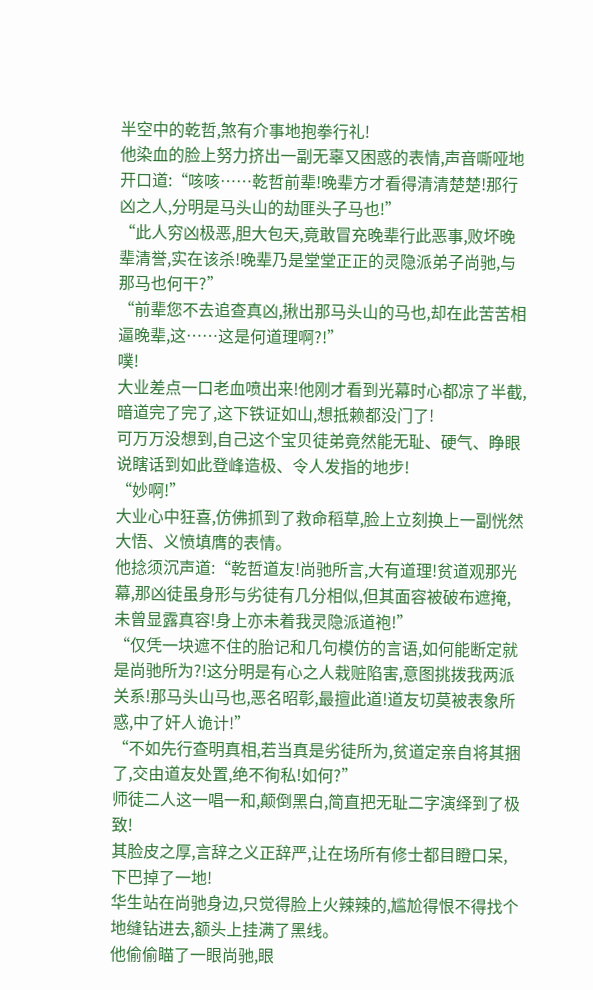半空中的乾哲,煞有介事地抱拳行礼!
他染血的脸上努力挤出一副无辜又困惑的表情,声音嘶哑地开口道:“咳咳……乾哲前辈!晚辈方才看得清清楚楚!那行凶之人,分明是马头山的劫匪头子马也!”
“此人穷凶极恶,胆大包天,竟敢冒充晚辈行此恶事,败坏晚辈清誉,实在该杀!晚辈乃是堂堂正正的灵隐派弟子尚驰,与那马也何干?”
“前辈您不去追查真凶,揪出那马头山的马也,却在此苦苦相逼晚辈,这……这是何道理啊?!”
噗!
大业差点一口老血喷出来!他刚才看到光幕时心都凉了半截,暗道完了完了,这下铁证如山,想抵赖都没门了!
可万万没想到,自己这个宝贝徒弟竟然能无耻、硬气、睁眼说瞎话到如此登峰造极、令人发指的地步!
“妙啊!”
大业心中狂喜,仿佛抓到了救命稻草,脸上立刻换上一副恍然大悟、义愤填膺的表情。
他捻须沉声道:“乾哲道友!尚驰所言,大有道理!贫道观那光幕,那凶徒虽身形与劣徒有几分相似,但其面容被破布遮掩,未曾显露真容!身上亦未着我灵隐派道袍!”
“仅凭一块遮不住的胎记和几句模仿的言语,如何能断定就是尚驰所为?!这分明是有心之人栽赃陷害,意图挑拨我两派关系!那马头山马也,恶名昭彰,最擅此道!道友切莫被表象所惑,中了奸人诡计!”
“不如先行查明真相,若当真是劣徒所为,贫道定亲自将其捆了,交由道友处置,绝不徇私!如何?”
师徒二人这一唱一和,颠倒黑白,简直把无耻二字演绎到了极致!
其脸皮之厚,言辞之义正辞严,让在场所有修士都目瞪口呆,下巴掉了一地!
华生站在尚驰身边,只觉得脸上火辣辣的,尴尬得恨不得找个地缝钻进去,额头上挂满了黑线。
他偷偷瞄了一眼尚驰,眼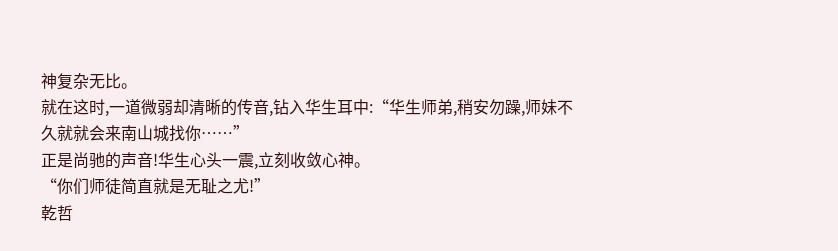神复杂无比。
就在这时,一道微弱却清晰的传音,钻入华生耳中:“华生师弟,稍安勿躁,师妹不久就就会来南山城找你……”
正是尚驰的声音!华生心头一震,立刻收敛心神。
“你们师徒简直就是无耻之尤!”
乾哲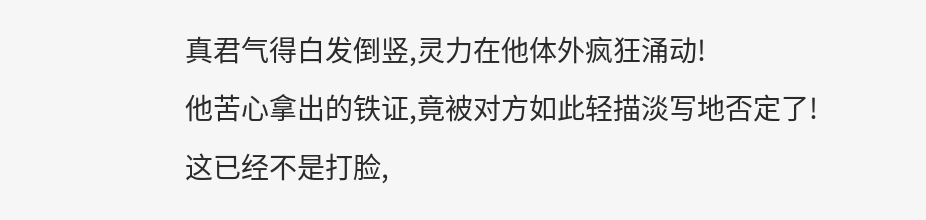真君气得白发倒竖,灵力在他体外疯狂涌动!
他苦心拿出的铁证,竟被对方如此轻描淡写地否定了!
这已经不是打脸,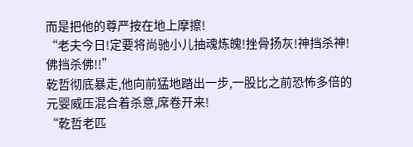而是把他的尊严按在地上摩擦!
“老夫今日!定要将尚驰小儿抽魂炼魄!挫骨扬灰!神挡杀神!佛挡杀佛!!”
乾哲彻底暴走,他向前猛地踏出一步,一股比之前恐怖多倍的元婴威压混合着杀意,席卷开来!
“乾哲老匹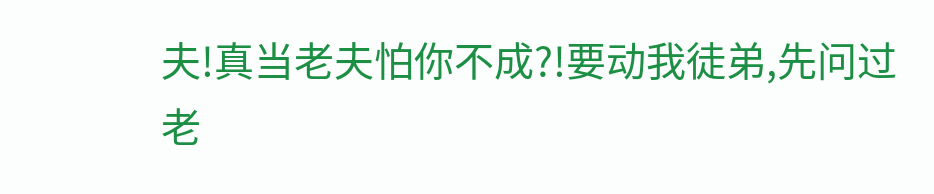夫!真当老夫怕你不成?!要动我徒弟,先问过老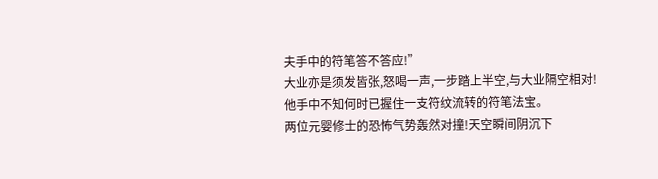夫手中的符笔答不答应!”
大业亦是须发皆张,怒喝一声,一步踏上半空,与大业隔空相对!
他手中不知何时已握住一支符纹流转的符笔法宝。
两位元婴修士的恐怖气势轰然对撞!天空瞬间阴沉下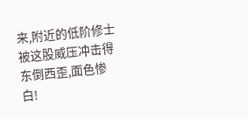来,附近的低阶修士被这股威压冲击得东倒西歪,面色惨白!